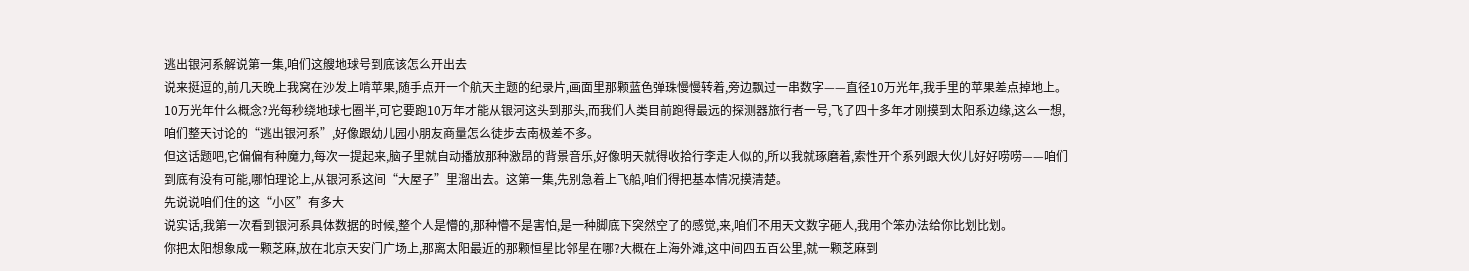逃出银河系解说第一集,咱们这艘地球号到底该怎么开出去
说来挺逗的,前几天晚上我窝在沙发上啃苹果,随手点开一个航天主题的纪录片,画面里那颗蓝色弹珠慢慢转着,旁边飘过一串数字——直径10万光年,我手里的苹果差点掉地上。10万光年什么概念?光每秒绕地球七圈半,可它要跑10万年才能从银河这头到那头,而我们人类目前跑得最远的探测器旅行者一号,飞了四十多年才刚摸到太阳系边缘,这么一想,咱们整天讨论的“逃出银河系”,好像跟幼儿园小朋友商量怎么徒步去南极差不多。
但这话题吧,它偏偏有种魔力,每次一提起来,脑子里就自动播放那种激昂的背景音乐,好像明天就得收拾行李走人似的,所以我就琢磨着,索性开个系列跟大伙儿好好唠唠——咱们到底有没有可能,哪怕理论上,从银河系这间“大屋子”里溜出去。这第一集,先别急着上飞船,咱们得把基本情况摸清楚。
先说说咱们住的这“小区”有多大
说实话,我第一次看到银河系具体数据的时候,整个人是懵的,那种懵不是害怕,是一种脚底下突然空了的感觉,来,咱们不用天文数字砸人,我用个笨办法给你比划比划。
你把太阳想象成一颗芝麻,放在北京天安门广场上,那离太阳最近的那颗恒星比邻星在哪?大概在上海外滩,这中间四五百公里,就一颗芝麻到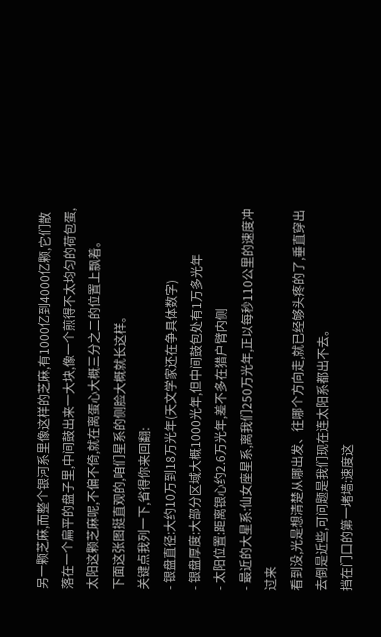另一颗芝麻,而整个银河系里像这样的芝麻,有1000亿到4000亿颗,它们散落在一个扁平的盘子里,中间鼓出来一大块,像一个煎得不太均匀的荷包蛋,太阳这颗芝麻呢,不偏不倚,就在离蛋心大概三分之二的位置上飘着。
下面这张图挺直观的,咱们星系的侧脸大概就长这样。
关键点我列一下,省得你来回翻:
- 银盘直径:大约10万到18万光年(天文学家还在争具体数字)
- 银盘厚度:大部分区域大概1000光年,但中间鼓包处有1万多光年
- 太阳位置:距离银心约2.6万光年,差不多在猎户臂内侧
- 最近的大星系:仙女座星系,离我们250万光年,正以每秒110公里的速度冲过来
看到没,光是想清楚从哪出发、往哪个方向走,就已经够头疼的了,垂直穿出去倒是近些,可问题是我们现在连太阳系都出不去。
挡在门口的第一堵墙:速度这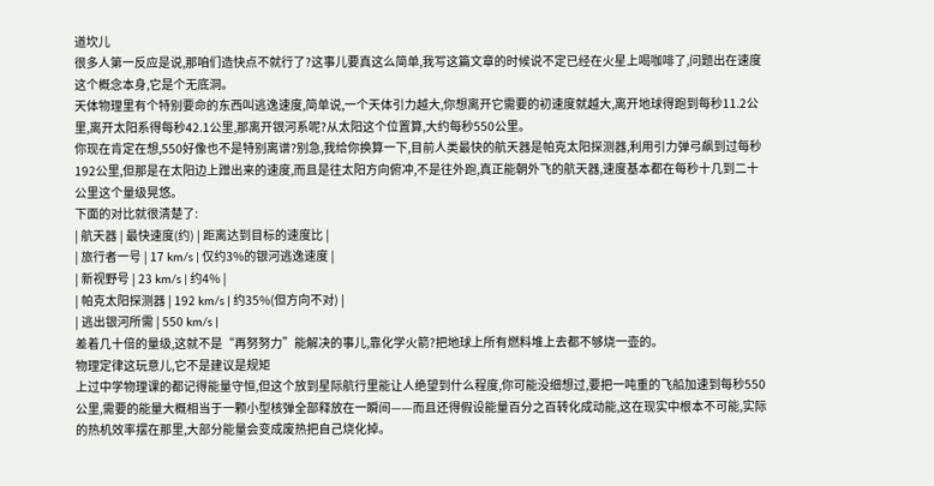道坎儿
很多人第一反应是说,那咱们造快点不就行了?这事儿要真这么简单,我写这篇文章的时候说不定已经在火星上喝咖啡了,问题出在速度这个概念本身,它是个无底洞。
天体物理里有个特别要命的东西叫逃逸速度,简单说,一个天体引力越大,你想离开它需要的初速度就越大,离开地球得跑到每秒11.2公里,离开太阳系得每秒42.1公里,那离开银河系呢?从太阳这个位置算,大约每秒550公里。
你现在肯定在想,550好像也不是特别离谱?别急,我给你换算一下,目前人类最快的航天器是帕克太阳探测器,利用引力弹弓飙到过每秒192公里,但那是在太阳边上蹭出来的速度,而且是往太阳方向俯冲,不是往外跑,真正能朝外飞的航天器,速度基本都在每秒十几到二十公里这个量级晃悠。
下面的对比就很清楚了:
| 航天器 | 最快速度(约) | 距离达到目标的速度比 |
| 旅行者一号 | 17 km/s | 仅约3%的银河逃逸速度 |
| 新视野号 | 23 km/s | 约4% |
| 帕克太阳探测器 | 192 km/s | 约35%(但方向不对) |
| 逃出银河所需 | 550 km/s |
差着几十倍的量级,这就不是“再努努力”能解决的事儿,靠化学火箭?把地球上所有燃料堆上去都不够烧一壶的。
物理定律这玩意儿,它不是建议是规矩
上过中学物理课的都记得能量守恒,但这个放到星际航行里能让人绝望到什么程度,你可能没细想过,要把一吨重的飞船加速到每秒550公里,需要的能量大概相当于一颗小型核弹全部释放在一瞬间——而且还得假设能量百分之百转化成动能,这在现实中根本不可能,实际的热机效率摆在那里,大部分能量会变成废热把自己烧化掉。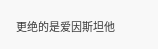更绝的是爱因斯坦他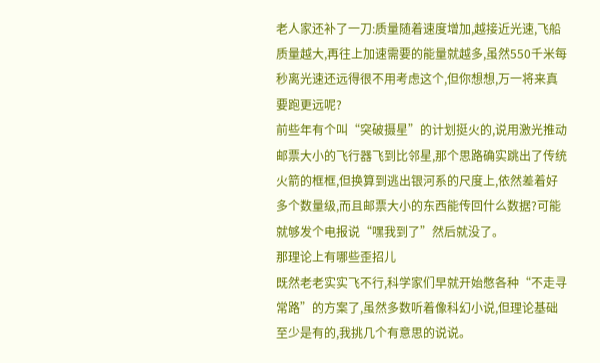老人家还补了一刀:质量随着速度增加,越接近光速,飞船质量越大,再往上加速需要的能量就越多,虽然550千米每秒离光速还远得很不用考虑这个,但你想想,万一将来真要跑更远呢?
前些年有个叫“突破摄星”的计划挺火的,说用激光推动邮票大小的飞行器飞到比邻星,那个思路确实跳出了传统火箭的框框,但换算到逃出银河系的尺度上,依然差着好多个数量级,而且邮票大小的东西能传回什么数据?可能就够发个电报说“嘿我到了”然后就没了。
那理论上有哪些歪招儿
既然老老实实飞不行,科学家们早就开始憋各种“不走寻常路”的方案了,虽然多数听着像科幻小说,但理论基础至少是有的,我挑几个有意思的说说。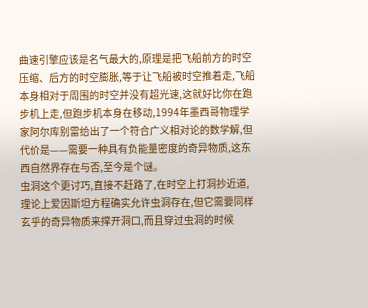曲速引擎应该是名气最大的,原理是把飞船前方的时空压缩、后方的时空膨胀,等于让飞船被时空推着走,飞船本身相对于周围的时空并没有超光速,这就好比你在跑步机上走,但跑步机本身在移动,1994年墨西哥物理学家阿尔库别雷给出了一个符合广义相对论的数学解,但代价是——需要一种具有负能量密度的奇异物质,这东西自然界存在与否,至今是个谜。
虫洞这个更讨巧,直接不赶路了,在时空上打洞抄近道,理论上爱因斯坦方程确实允许虫洞存在,但它需要同样玄乎的奇异物质来撑开洞口,而且穿过虫洞的时候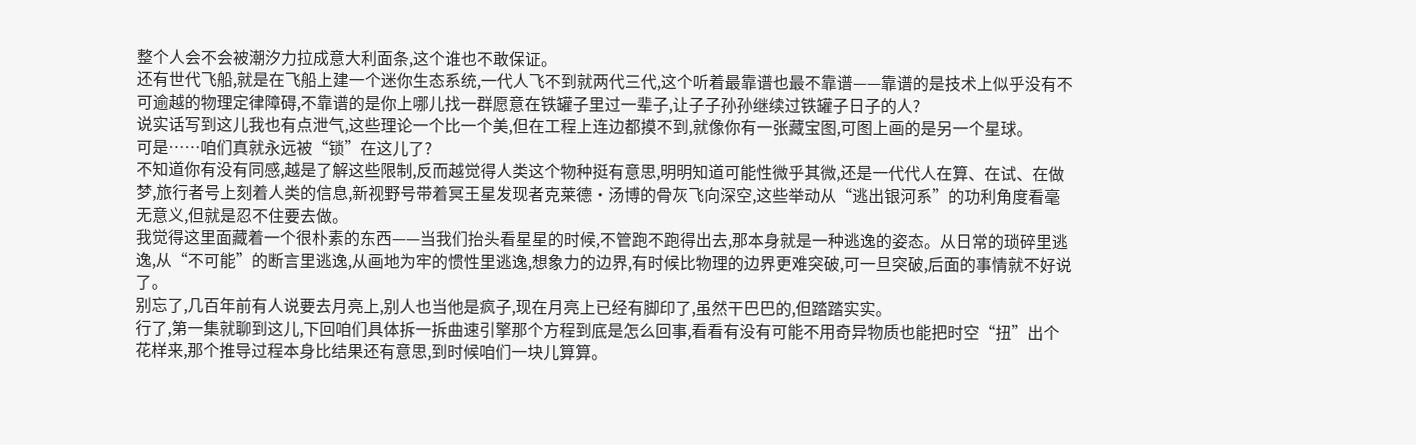整个人会不会被潮汐力拉成意大利面条,这个谁也不敢保证。
还有世代飞船,就是在飞船上建一个迷你生态系统,一代人飞不到就两代三代,这个听着最靠谱也最不靠谱——靠谱的是技术上似乎没有不可逾越的物理定律障碍,不靠谱的是你上哪儿找一群愿意在铁罐子里过一辈子,让子子孙孙继续过铁罐子日子的人?
说实话写到这儿我也有点泄气,这些理论一个比一个美,但在工程上连边都摸不到,就像你有一张藏宝图,可图上画的是另一个星球。
可是……咱们真就永远被“锁”在这儿了?
不知道你有没有同感,越是了解这些限制,反而越觉得人类这个物种挺有意思,明明知道可能性微乎其微,还是一代代人在算、在试、在做梦,旅行者号上刻着人类的信息,新视野号带着冥王星发现者克莱德·汤博的骨灰飞向深空,这些举动从“逃出银河系”的功利角度看毫无意义,但就是忍不住要去做。
我觉得这里面藏着一个很朴素的东西——当我们抬头看星星的时候,不管跑不跑得出去,那本身就是一种逃逸的姿态。从日常的琐碎里逃逸,从“不可能”的断言里逃逸,从画地为牢的惯性里逃逸,想象力的边界,有时候比物理的边界更难突破,可一旦突破,后面的事情就不好说了。
别忘了,几百年前有人说要去月亮上,别人也当他是疯子,现在月亮上已经有脚印了,虽然干巴巴的,但踏踏实实。
行了,第一集就聊到这儿,下回咱们具体拆一拆曲速引擎那个方程到底是怎么回事,看看有没有可能不用奇异物质也能把时空“扭”出个花样来,那个推导过程本身比结果还有意思,到时候咱们一块儿算算。